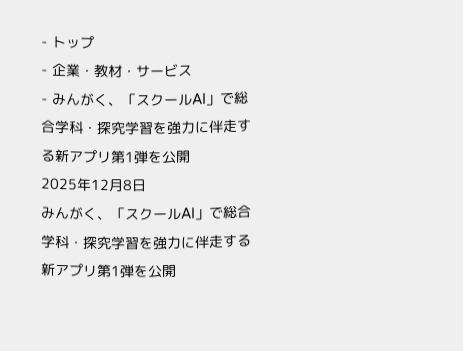- トップ
- 企業・教材・サービス
- みんがく、「スクールAI」で総合学科・探究学習を強力に伴走する新アプリ第1弾を公開
2025年12月8日
みんがく、「スクールAI」で総合学科・探究学習を強力に伴走する新アプリ第1弾を公開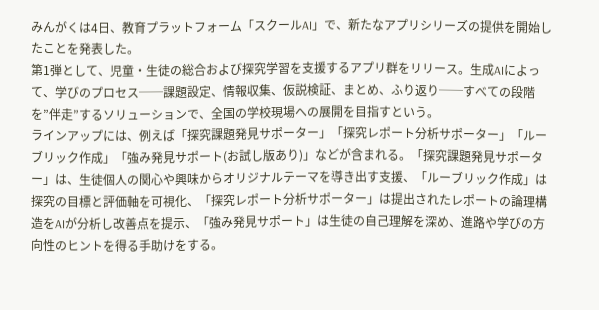みんがくは4日、教育プラットフォーム「スクールAI」で、新たなアプリシリーズの提供を開始したことを発表した。
第1弾として、児童・生徒の総合および探究学習を支援するアプリ群をリリース。生成AIによって、学びのプロセス──課題設定、情報収集、仮説検証、まとめ、ふり返り──すべての段階を”伴走”するソリューションで、全国の学校現場への展開を目指すという。
ラインアップには、例えば「探究課題発見サポーター」「探究レポート分析サポーター」「ルーブリック作成」「強み発見サポート(お試し版あり)」などが含まれる。「探究課題発見サポーター」は、生徒個人の関心や興味からオリジナルテーマを導き出す支援、「ルーブリック作成」は探究の目標と評価軸を可視化、「探究レポート分析サポーター」は提出されたレポートの論理構造をAIが分析し改善点を提示、「強み発見サポート」は生徒の自己理解を深め、進路や学びの方向性のヒントを得る手助けをする。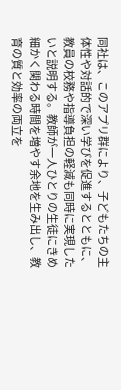同社は、このアプリ群により、子どもたちの主体性や対話的で深い学びを促進するとともに、教員の校務や指導負担の軽減も同時に実現したいと説明する。教師が一人ひとりの生徒にきめ細かく関わる時間を増やす余地を生み出し、教育の質と効率の両立を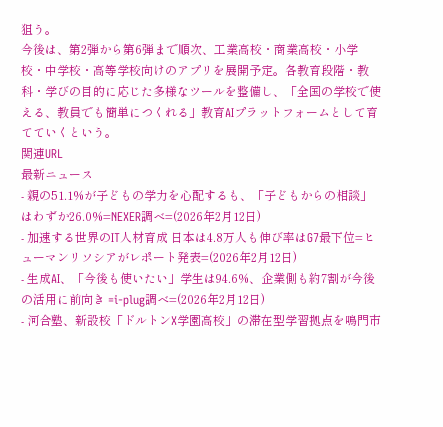狙う。
今後は、第2弾から第6弾まで順次、工業高校・商業高校・小学校・中学校・高等学校向けのアプリを展開予定。各教育段階・教科・学びの目的に応じた多様なツールを整備し、「全国の学校で使える、教員でも簡単につくれる」教育AIプラットフォームとして育てていくという。
関連URL
最新ニュース
- 親の51.1%が子どもの学力を心配するも、「子どもからの相談」はわずか26.0%=NEXER調べ=(2026年2月12日)
- 加速する世界のIT人材育成 日本は4.8万人も伸び率はG7最下位=ヒューマンリソシアがレポート発表=(2026年2月12日)
- 生成AI、「今後も使いたい」学生は94.6%、企業側も約7割が今後の活用に前向き =i-plug調べ=(2026年2月12日)
- 河合塾、新設校「ドルトンX学園高校」の滞在型学習拠点を鳴門市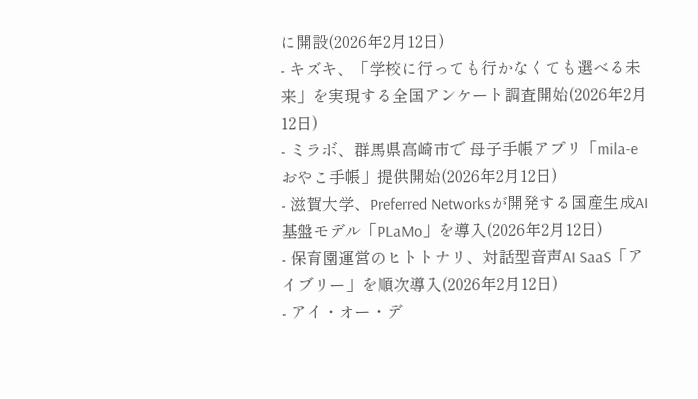に開設(2026年2月12日)
- キズキ、「学校に行っても行かなくても選べる未来」を実現する全国アンケート調査開始(2026年2月12日)
- ミラボ、群馬県高崎市で 母子手帳アプリ「mila-e おやこ手帳」提供開始(2026年2月12日)
- 滋賀大学、Preferred Networksが開発する国産生成AI基盤モデル「PLaMo」を導入(2026年2月12日)
- 保育園運営のヒトトナリ、対話型音声AI SaaS「アイブリー」を順次導入(2026年2月12日)
- アイ・オー・デ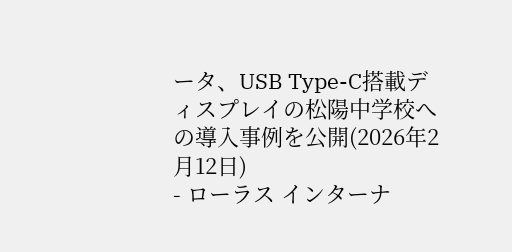ータ、USB Type-C搭載ディスプレイの松陽中学校への導入事例を公開(2026年2月12日)
- ローラス インターナ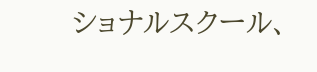ショナルスクール、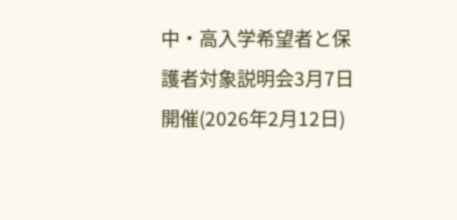中・高入学希望者と保護者対象説明会3月7日開催(2026年2月12日)